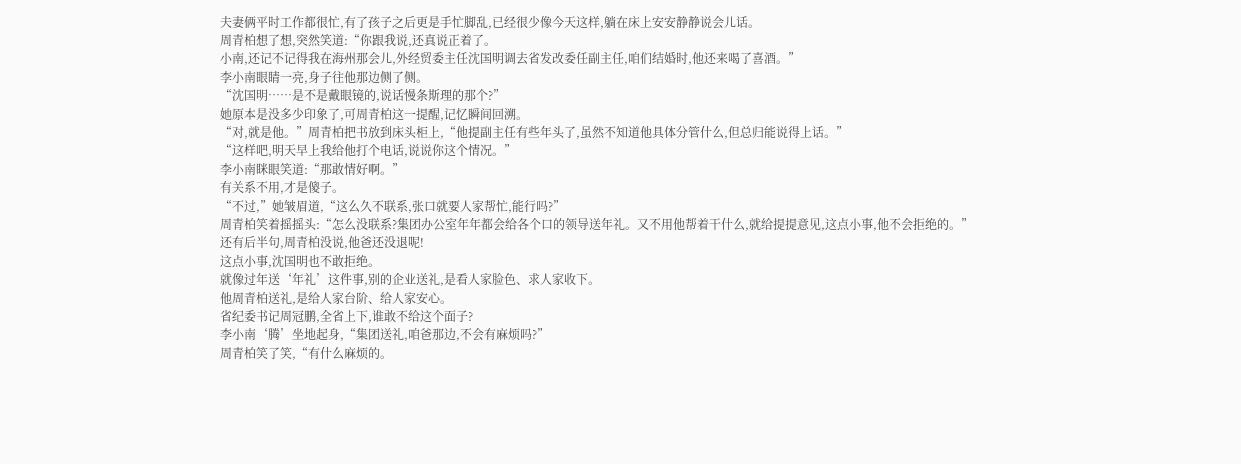夫妻俩平时工作都很忙,有了孩子之后更是手忙脚乱,已经很少像今天这样,躺在床上安安静静说会儿话。
周青柏想了想,突然笑道:“你跟我说,还真说正着了。
小南,还记不记得我在海州那会儿,外经贸委主任沈国明调去省发改委任副主任,咱们结婚时,他还来喝了喜酒。”
李小南眼睛一亮,身子往他那边侧了侧。
“沈国明……是不是戴眼镜的,说话慢条斯理的那个?”
她原本是没多少印象了,可周青柏这一提醒,记忆瞬间回溯。
“对,就是他。”周青柏把书放到床头柜上,“他提副主任有些年头了,虽然不知道他具体分管什么,但总归能说得上话。”
“这样吧,明天早上我给他打个电话,说说你这个情况。”
李小南眯眼笑道:“那敢情好啊。”
有关系不用,才是傻子。
“不过,”她皱眉道,“这么久不联系,张口就要人家帮忙,能行吗?”
周青柏笑着摇摇头:“怎么没联系?集团办公室年年都会给各个口的领导送年礼。又不用他帮着干什么,就给提提意见,这点小事,他不会拒绝的。”
还有后半句,周青柏没说,他爸还没退呢!
这点小事,沈国明也不敢拒绝。
就像过年送‘年礼’这件事,别的企业送礼,是看人家脸色、求人家收下。
他周青柏送礼,是给人家台阶、给人家安心。
省纪委书记周冠鹏,全省上下,谁敢不给这个面子?
李小南‘腾’坐地起身,“集团送礼,咱爸那边,不会有麻烦吗?”
周青柏笑了笑,“有什么麻烦的。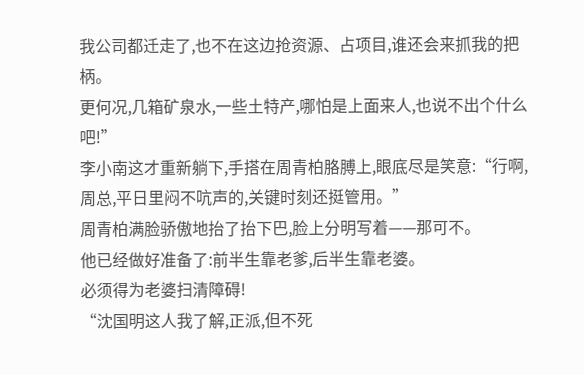我公司都迁走了,也不在这边抢资源、占项目,谁还会来抓我的把柄。
更何况,几箱矿泉水,一些土特产,哪怕是上面来人,也说不出个什么吧!”
李小南这才重新躺下,手搭在周青柏胳膊上,眼底尽是笑意:“行啊,周总,平日里闷不吭声的,关键时刻还挺管用。”
周青柏满脸骄傲地抬了抬下巴,脸上分明写着——那可不。
他已经做好准备了:前半生靠老爹,后半生靠老婆。
必须得为老婆扫清障碍!
“沈国明这人我了解,正派,但不死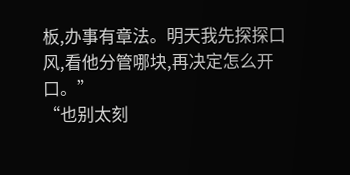板,办事有章法。明天我先探探口风,看他分管哪块,再决定怎么开口。”
“也别太刻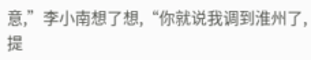意,”李小南想了想,“你就说我调到淮州了,提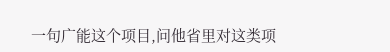一句广能这个项目,问他省里对这类项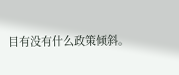目有没有什么政策倾斜。